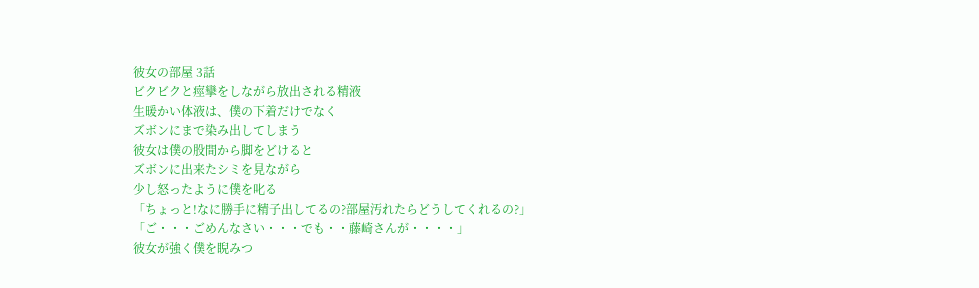彼女の部屋 3話
ビクビクと痙攣をしながら放出される精液
生暖かい体液は、僕の下着だけでなく
ズボンにまで染み出してしまう
彼女は僕の股間から脚をどけると
ズボンに出来たシミを見ながら
少し怒ったように僕を叱る
「ちょっと!なに勝手に精子出してるの?部屋汚れたらどうしてくれるの?」
「ご・・・ごめんなさい・・・でも・・藤崎さんが・・・・」
彼女が強く僕を睨みつ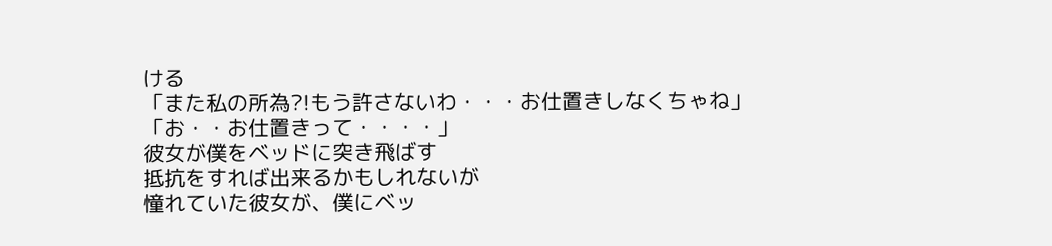ける
「また私の所為?!もう許さないわ・・・お仕置きしなくちゃね」
「お・・お仕置きって・・・・」
彼女が僕をベッドに突き飛ばす
抵抗をすれば出来るかもしれないが
憧れていた彼女が、僕にベッ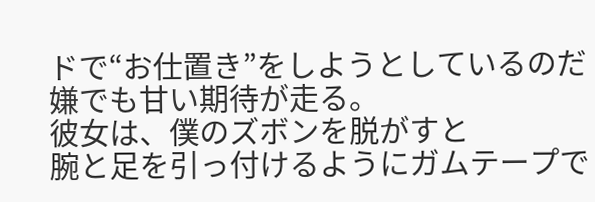ドで“お仕置き”をしようとしているのだ
嫌でも甘い期待が走る。
彼女は、僕のズボンを脱がすと
腕と足を引っ付けるようにガムテープで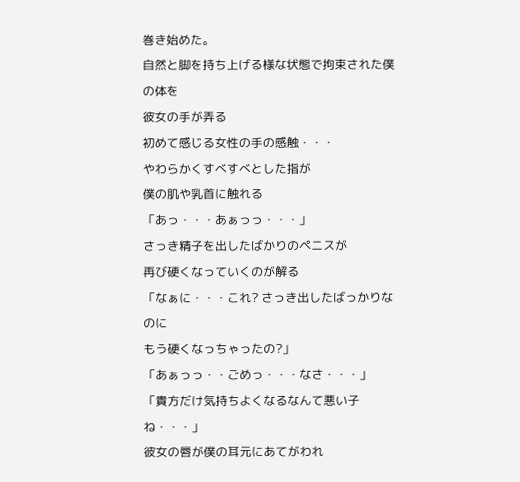巻き始めた。
自然と脚を持ち上げる様な状態で拘束された僕の体を
彼女の手が弄る
初めて感じる女性の手の感触・・・
やわらかくすべすべとした指が
僕の肌や乳首に触れる
「あっ・・・あぁっっ・・・」
さっき精子を出したばかりのペニスが
再び硬くなっていくのが解る
「なぁに・・・これ? さっき出したばっかりなのに
もう硬くなっちゃったの?」
「あぁっっ・・ごめっ・・・なさ・・・」
「貴方だけ気持ちよくなるなんて悪い子ね・・・」
彼女の唇が僕の耳元にあてがわれ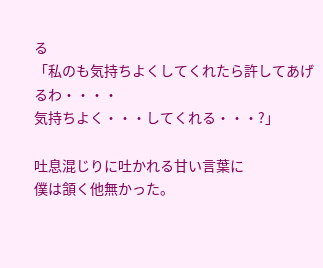る
「私のも気持ちよくしてくれたら許してあげるわ・・・・
気持ちよく・・・してくれる・・・?」

吐息混じりに吐かれる甘い言葉に
僕は頷く他無かった。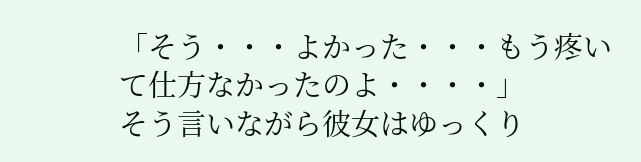「そう・・・よかった・・・もう疼いて仕方なかったのよ・・・・」
そう言いながら彼女はゆっくり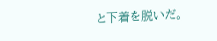と下着を脱いだ。